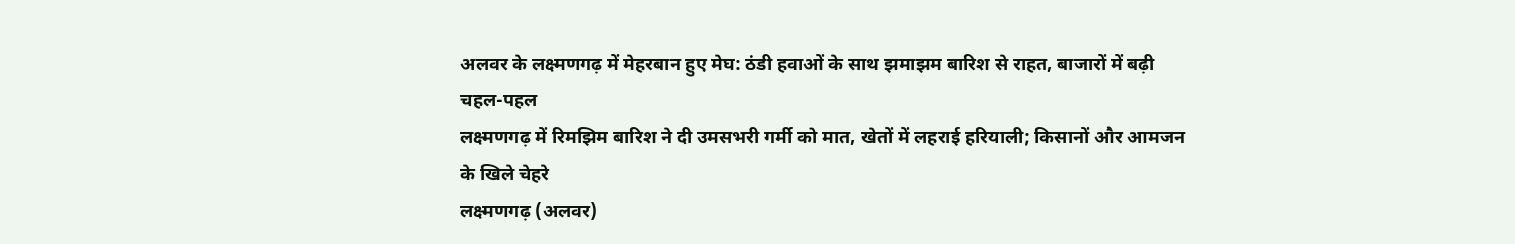अलवर के लक्ष्मणगढ़ में मेहरबान हुए मेघ: ठंडी हवाओं के साथ झमाझम बारिश से राहत, बाजारों में बढ़ी चहल-पहल
लक्ष्मणगढ़ में रिमझिम बारिश ने दी उमसभरी गर्मी को मात, खेतों में लहराई हरियाली; किसानों और आमजन के खिले चेहरे
लक्ष्मणगढ़ (अलवर)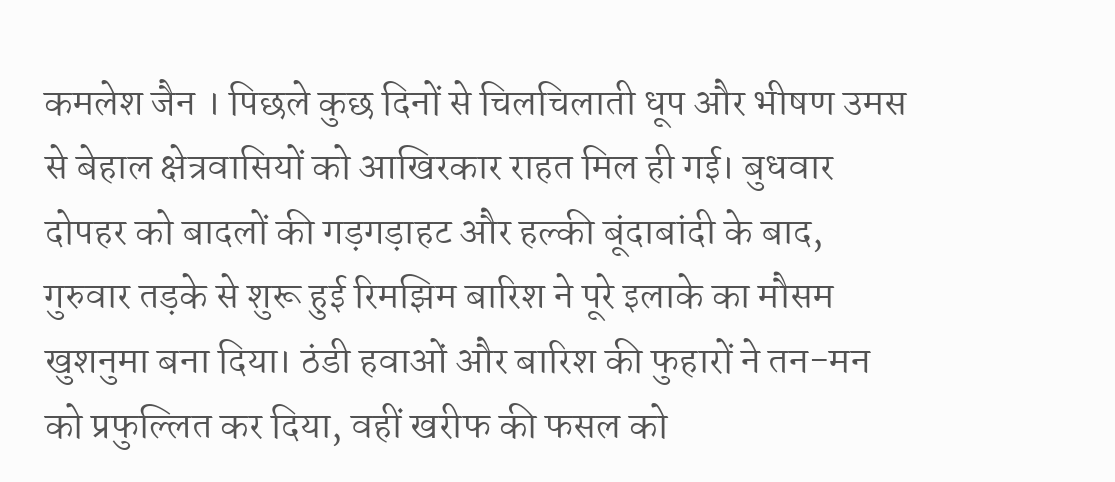कमलेश जैन । पिछले कुछ दिनों से चिलचिलाती धूप और भीषण उमस से बेहाल क्षेत्रवासियों को आखिरकार राहत मिल ही गई। बुधवार दोपहर को बादलों की गड़गड़ाहट और हल्की बूंदाबांदी के बाद, गुरुवार तड़के से शुरू हुई रिमझिम बारिश ने पूरे इलाके का मौसम खुशनुमा बना दिया। ठंडी हवाओं और बारिश की फुहारों ने तन-मन को प्रफुल्लित कर दिया, वहीं खरीफ की फसल को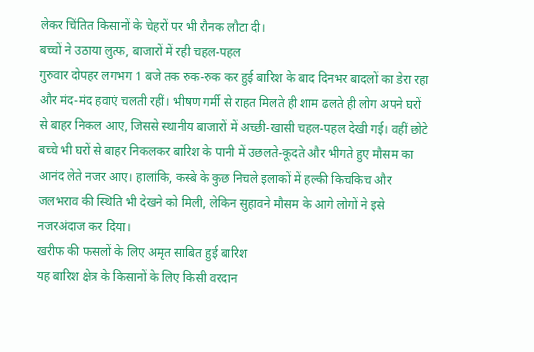लेकर चिंतित किसानों के चेहरों पर भी रौनक लौटा दी।
बच्चों ने उठाया लुत्फ, बाजारों में रही चहल-पहल
गुरुवार दोपहर लगभग 1 बजे तक रुक-रुक कर हुई बारिश के बाद दिनभर बादलों का डेरा रहा और मंद-मंद हवाएं चलती रहीं। भीषण गर्मी से राहत मिलते ही शाम ढलते ही लोग अपने घरों से बाहर निकल आए, जिससे स्थानीय बाजारों में अच्छी-खासी चहल-पहल देखी गई। वहीं छोटे बच्चे भी घरों से बाहर निकलकर बारिश के पानी में उछलते-कूदते और भीगते हुए मौसम का आनंद लेते नजर आए। हालांकि, कस्बे के कुछ निचले इलाकों में हल्की किचकिच और जलभराव की स्थिति भी देखने को मिली, लेकिन सुहावने मौसम के आगे लोगों ने इसे नजरअंदाज कर दिया।
खरीफ की फसलों के लिए अमृत साबित हुई बारिश
यह बारिश क्षेत्र के किसानों के लिए किसी वरदान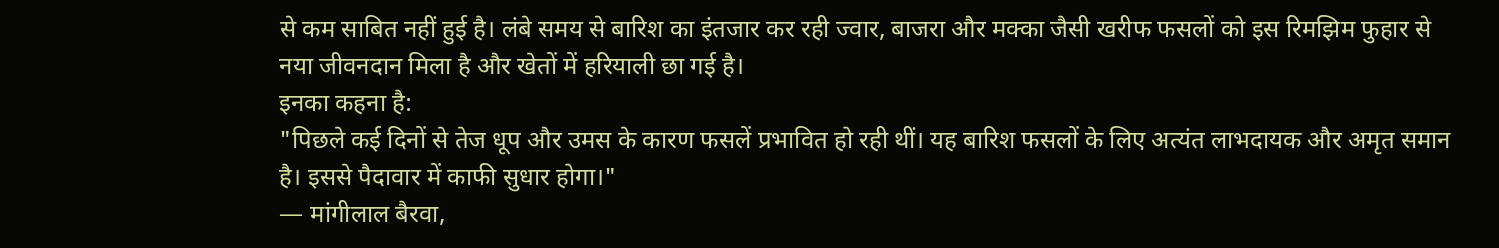से कम साबित नहीं हुई है। लंबे समय से बारिश का इंतजार कर रही ज्वार, बाजरा और मक्का जैसी खरीफ फसलों को इस रिमझिम फुहार से नया जीवनदान मिला है और खेतों में हरियाली छा गई है।
इनका कहना है:
"पिछले कई दिनों से तेज धूप और उमस के कारण फसलें प्रभावित हो रही थीं। यह बारिश फसलों के लिए अत्यंत लाभदायक और अमृत समान है। इससे पैदावार में काफी सुधार होगा।"
— मांगीलाल बैरवा,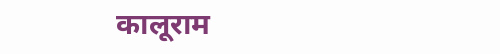कालूराम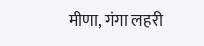मीणा, गंगा लहरी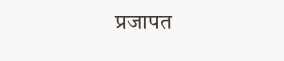प्रजापत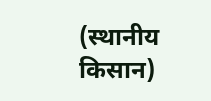(स्थानीय किसान)